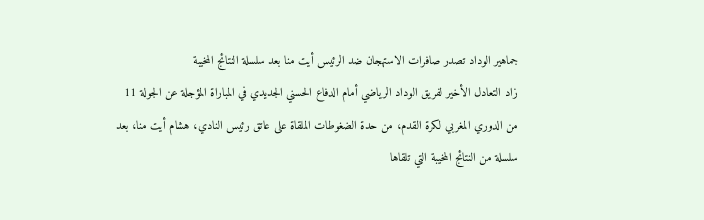جماهير الوداد تصدر صافرات الاستهجان ضد الرئيس أيت منا بعد سلسلة النتائج المخيبة
زاد التعادل الأخير لفريق الوداد الرياضي أمام الدفاع الحسني الجديدي في المباراة المؤجلة عن الجولة 11 من الدوري المغربي لكرة القدم، من حدة الضغوطات الملقاة على عاتق رئيس النادي، هشام أيت منا، بعد سلسلة من النتائج المخيبة التي تلقاها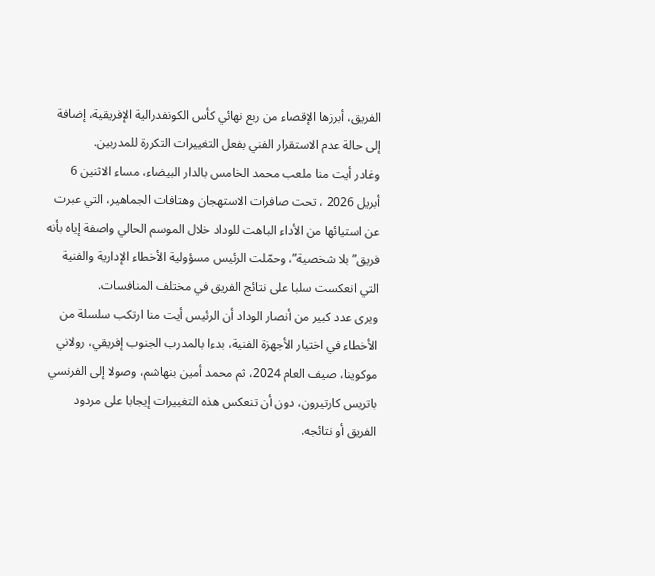الفريق، أبرزها الإقصاء من ربع نهائي كأس الكونفدرالية الإفريقية، إضافة إلى حالة عدم الاستقرار الفني بفعل التغييرات التكررة للمدربين.
وغادر أيت منا ملعب محمد الخامس بالدار البيضاء، مساء الاثنين 6 أبريل 2026 ، تحت صافرات الاستهجان وهتافات الجماهير، التي عبرت عن استيائها من الأداء الباهت للوداد خلال الموسم الحالي واصفة إياه بأنه فريق” بلا شخصية”، وحمّلت الرئيس مسؤولية الأخطاء الإدارية والفنية التي انعكست سلبا على نتائج الفريق في مختلف المنافسات.
ويرى عدد كبير من أنصار الوداد أن الرئيس أيت منا ارتكب سلسلة من الأخطاء في اختيار الأجهزة الفنية، بدءا بالمدرب الجنوب إفريقي، رولاني موكوينا، صيف العام 2024، ثم محمد أمين بنهاشم، وصولا إلى الفرنسي باتريس كارتيرون، دون أن تنعكس هذه التغييرات إيجابا على مردود الفريق أو نتائجه.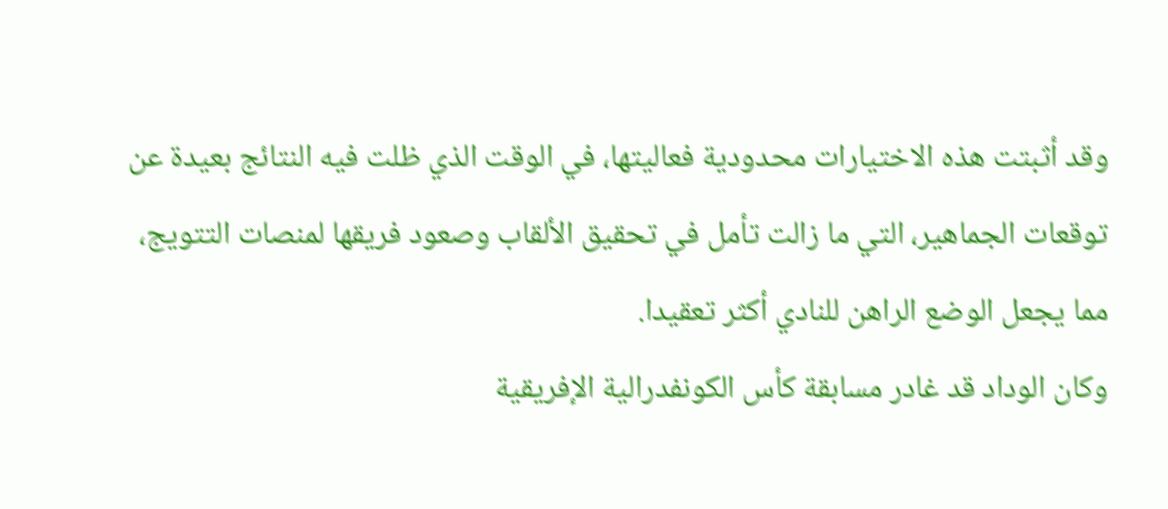وقد أثبتت هذه الاختيارات محدودية فعاليتها، في الوقت الذي ظلت فيه النتائج بعيدة عن توقعات الجماهير، التي ما زالت تأمل في تحقيق الألقاب وصعود فريقها لمنصات التتويج، مما يجعل الوضع الراهن للنادي أكثر تعقيدا.
وكان الوداد قد غادر مسابقة كأس الكونفدرالية الإفريقية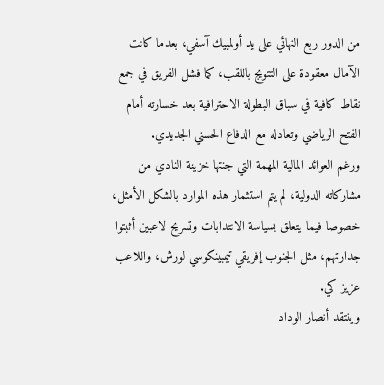من الدور ربع النهائي على يد أولمبيك آسفي، بعدما كانت الآمال معقودة على التتويج باللقب، كما فشل الفريق في جمع نقاط كافية في سباق البطولة الاحترافية بعد خسارته أمام الفتح الرياضي وتعادله مع الدفاع الحسني الجديدي.
ورغم العوائد المالية المهمة التي جنتها خزينة النادي من مشاركاته الدولية، لم يتم استثمار هذه الموارد بالشكل الأمثل، خصوصا فيما يتعلق بسياسة الانتدابات وتسريح لاعبين أثبتوا جدارتهم، مثل الجنوب إفريقي تيمبينكوسي لورش، واللاعب عزيز كي.
وينتقد أنصار الوداد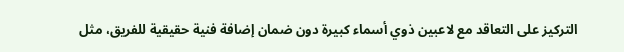التركيز على التعاقد مع لاعبين ذوي أسماء كبيرة دون ضمان إضافة فنية حقيقية للفريق، مثل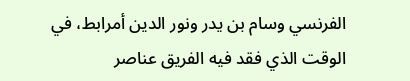الفرنسي وسام بن يدر ونور الدين أمرابط، في الوقت الذي فقد فيه الفريق عناصر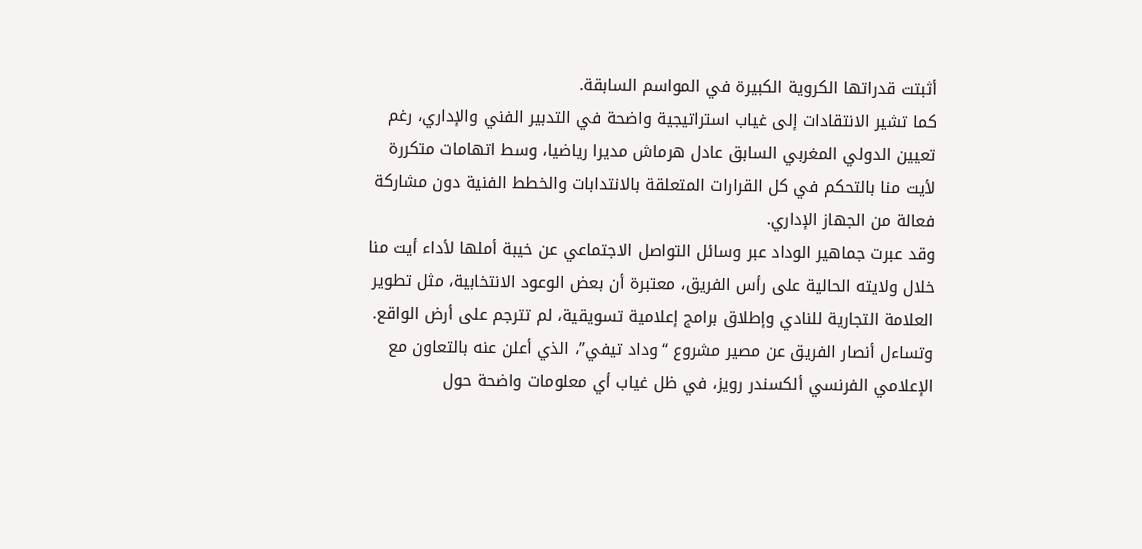أثبتت قدراتها الكروية الكبيرة في المواسم السابقة.
كما تشير الانتقادات إلى غياب استراتيجية واضحة في التدبير الفني والإداري، رغم تعيين الدولي المغربي السابق عادل هرماش مديرا رياضيا، وسط اتهامات متكررة لأيت منا بالتحكم في كل القرارات المتعلقة بالانتدابات والخطط الفنية دون مشاركة فعالة من الجهاز الإداري.
وقد عبرت جماهير الوداد عبر وسائل التواصل الاجتماعي عن خيبة أملها لأداء أيت منا خلال ولايته الحالية على رأس الفريق، معتبرة أن بعض الوعود الانتخابية، مثل تطوير العلامة التجارية للنادي وإطلاق برامج إعلامية تسويقية، لم تترجم على أرض الواقع.
وتساءل أنصار الفريق عن مصير مشروع “وداد تيفي”، الذي أعلن عنه بالتعاون مع الإعلامي الفرنسي ألكسندر رويز، في ظل غياب أي معلومات واضحة حول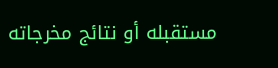مستقبله أو نتائج مخرجاته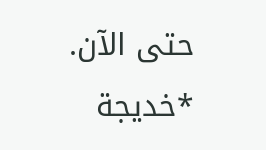حتى الآن.
*خديجة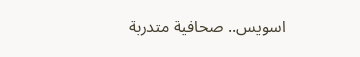اسويس.. صحافية متدربة